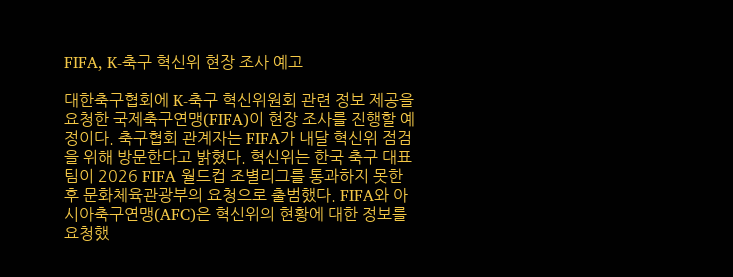FIFA, K-축구 혁신위 현장 조사 예고

대한축구협회에 K-축구 혁신위원회 관련 정보 제공을 요청한 국제축구연맹(FIFA)이 현장 조사를 진행할 예정이다. 축구협회 관계자는 FIFA가 내달 혁신위 점검을 위해 방문한다고 밝혔다. 혁신위는 한국 축구 대표팀이 2026 FIFA 월드컵 조별리그를 통과하지 못한 후 문화체육관광부의 요청으로 출범했다. FIFA와 아시아축구연맹(AFC)은 혁신위의 현황에 대한 정보를 요청했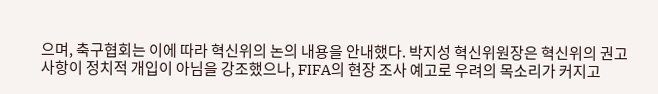으며, 축구협회는 이에 따라 혁신위의 논의 내용을 안내했다. 박지성 혁신위원장은 혁신위의 권고 사항이 정치적 개입이 아님을 강조했으나, FIFA의 현장 조사 예고로 우려의 목소리가 커지고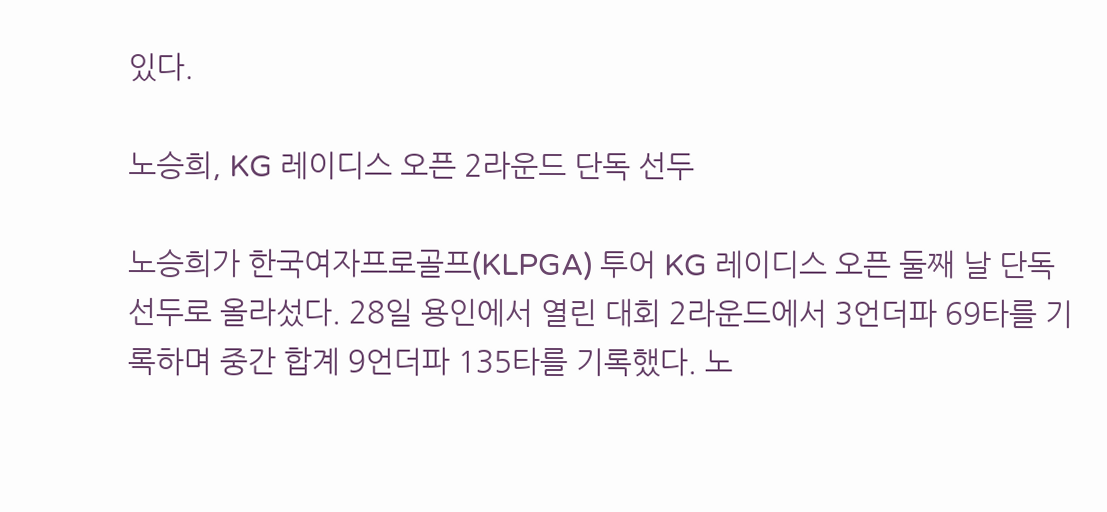있다.

노승희, KG 레이디스 오픈 2라운드 단독 선두

노승희가 한국여자프로골프(KLPGA) 투어 KG 레이디스 오픈 둘째 날 단독 선두로 올라섰다. 28일 용인에서 열린 대회 2라운드에서 3언더파 69타를 기록하며 중간 합계 9언더파 135타를 기록했다. 노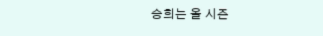승희는 올 시즌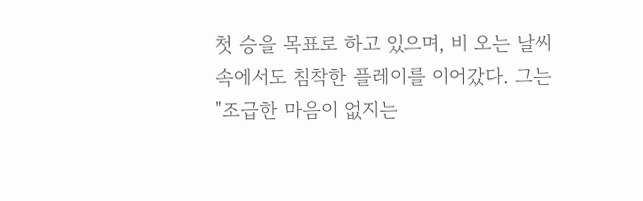첫 승을 목표로 하고 있으며, 비 오는 날씨 속에서도 침착한 플레이를 이어갔다. 그는 "조급한 마음이 없지는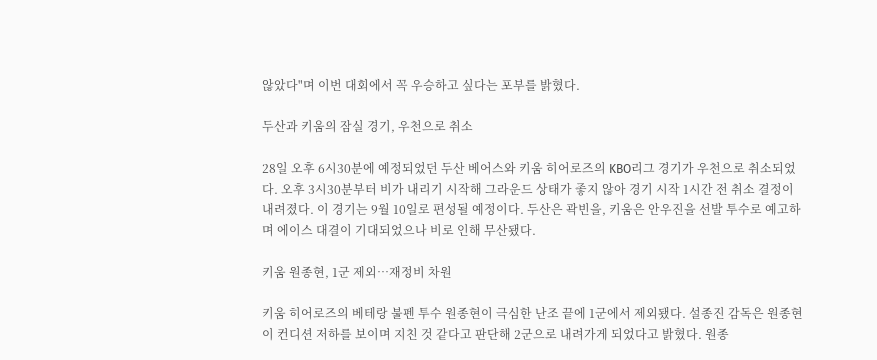않았다"며 이번 대회에서 꼭 우승하고 싶다는 포부를 밝혔다.

두산과 키움의 잠실 경기, 우천으로 취소

28일 오후 6시30분에 예정되었던 두산 베어스와 키움 히어로즈의 KBO리그 경기가 우천으로 취소되었다. 오후 3시30분부터 비가 내리기 시작해 그라운드 상태가 좋지 않아 경기 시작 1시간 전 취소 결정이 내려졌다. 이 경기는 9월 10일로 편성될 예정이다. 두산은 곽빈을, 키움은 안우진을 선발 투수로 예고하며 에이스 대결이 기대되었으나 비로 인해 무산됐다.

키움 원종현, 1군 제외…재정비 차원

키움 히어로즈의 베테랑 불펜 투수 원종현이 극심한 난조 끝에 1군에서 제외됐다. 설종진 감독은 원종현이 컨디션 저하를 보이며 지친 것 같다고 판단해 2군으로 내려가게 되었다고 밝혔다. 원종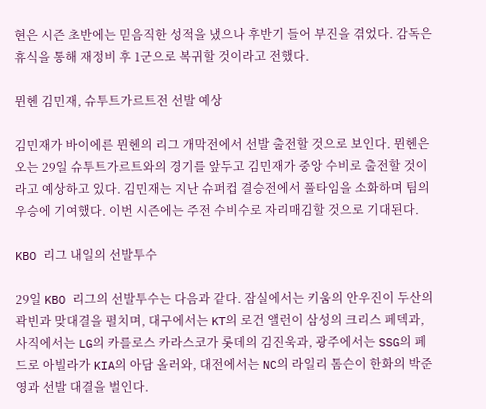현은 시즌 초반에는 믿음직한 성적을 냈으나 후반기 들어 부진을 겪었다. 감독은 휴식을 통해 재정비 후 1군으로 복귀할 것이라고 전했다.

뮌헨 김민재, 슈투트가르트전 선발 예상

김민재가 바이에른 뮌헨의 리그 개막전에서 선발 출전할 것으로 보인다. 뮌헨은 오는 29일 슈투트가르트와의 경기를 앞두고 김민재가 중앙 수비로 출전할 것이라고 예상하고 있다. 김민재는 지난 슈퍼컵 결승전에서 풀타임을 소화하며 팀의 우승에 기여했다. 이번 시즌에는 주전 수비수로 자리매김할 것으로 기대된다.

KBO 리그 내일의 선발투수

29일 KBO 리그의 선발투수는 다음과 같다. 잠실에서는 키움의 안우진이 두산의 곽빈과 맞대결을 펼치며, 대구에서는 KT의 로건 앨런이 삼성의 크리스 페덱과, 사직에서는 LG의 카를로스 카라스코가 롯데의 김진욱과, 광주에서는 SSG의 페드로 아빌라가 KIA의 아담 올러와, 대전에서는 NC의 라일리 톰슨이 한화의 박준영과 선발 대결을 벌인다.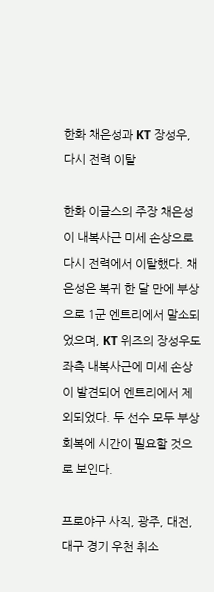한화 채은성과 KT 장성우, 다시 전력 이탈

한화 이글스의 주장 채은성이 내복사근 미세 손상으로 다시 전력에서 이탈했다. 채은성은 복귀 한 달 만에 부상으로 1군 엔트리에서 말소되었으며, KT 위즈의 장성우도 좌측 내복사근에 미세 손상이 발견되어 엔트리에서 제외되었다. 두 선수 모두 부상 회복에 시간이 필요할 것으로 보인다.

프로야구 사직, 광주, 대전, 대구 경기 우천 취소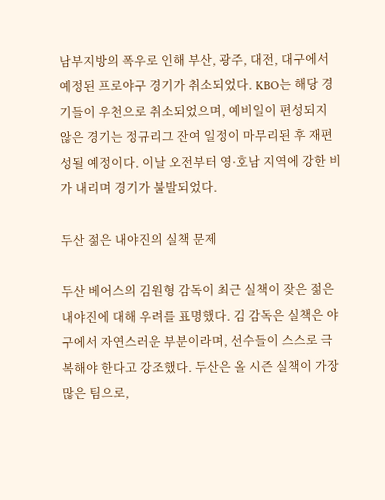남부지방의 폭우로 인해 부산, 광주, 대전, 대구에서 예정된 프로야구 경기가 취소되었다. KBO는 해당 경기들이 우천으로 취소되었으며, 예비일이 편성되지 않은 경기는 정규리그 잔여 일정이 마무리된 후 재편성될 예정이다. 이날 오전부터 영·호남 지역에 강한 비가 내리며 경기가 불발되었다.

두산 젊은 내야진의 실책 문제

두산 베어스의 김원형 감독이 최근 실책이 잦은 젊은 내야진에 대해 우려를 표명했다. 김 감독은 실책은 야구에서 자연스러운 부분이라며, 선수들이 스스로 극복해야 한다고 강조했다. 두산은 올 시즌 실책이 가장 많은 팀으로,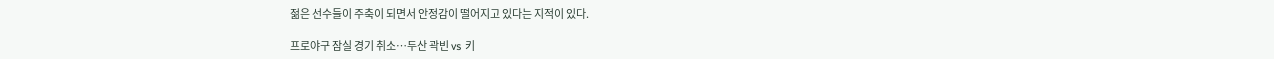젊은 선수들이 주축이 되면서 안정감이 떨어지고 있다는 지적이 있다.

프로야구 잠실 경기 취소…두산 곽빈 vs 키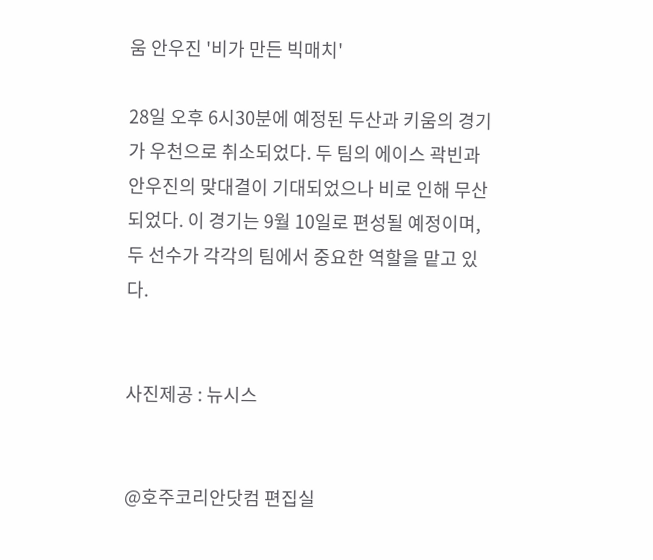움 안우진 '비가 만든 빅매치'

28일 오후 6시30분에 예정된 두산과 키움의 경기가 우천으로 취소되었다. 두 팀의 에이스 곽빈과 안우진의 맞대결이 기대되었으나 비로 인해 무산되었다. 이 경기는 9월 10일로 편성될 예정이며, 두 선수가 각각의 팀에서 중요한 역할을 맡고 있다.


사진제공 : 뉴시스


@호주코리안닷컴 편집실